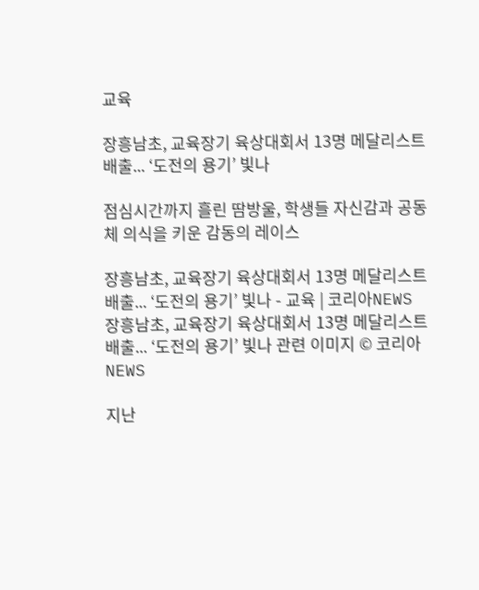교육

장흥남초, 교육장기 육상대회서 13명 메달리스트 배출... ‘도전의 용기’ 빛나

점심시간까지 흘린 땀방울, 학생들 자신감과 공동체 의식을 키운 감동의 레이스

장흥남초, 교육장기 육상대회서 13명 메달리스트 배출... ‘도전의 용기’ 빛나 - 교육 | 코리아NEWS
장흥남초, 교육장기 육상대회서 13명 메달리스트 배출... ‘도전의 용기’ 빛나 관련 이미지 © 코리아NEWS

지난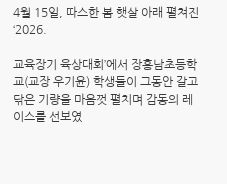4월 15일, 따스한 봄 햇살 아래 펼쳐진 ‘2026.

교육장기 육상대회’에서 장흥남초등학교(교장 우기윤) 학생들이 그동안 갈고닦은 기량을 마음껏 펼치며 감동의 레이스를 선보였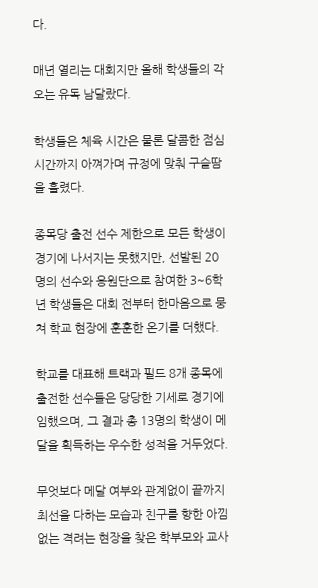다.

매년 열리는 대회지만 올해 학생들의 각오는 유독 남달랐다.

학생들은 체육 시간은 물론 달콤한 점심시간까지 아껴가며 규정에 맞춰 구슬땀을 흘렸다.

종목당 출전 선수 제한으로 모든 학생이 경기에 나서지는 못했지만, 선발된 20명의 선수와 응원단으로 참여한 3~6학년 학생들은 대회 전부터 한마음으로 뭉쳐 학교 현장에 훈훈한 온기를 더했다.

학교를 대표해 트랙과 필드 8개 종목에 출전한 선수들은 당당한 기세로 경기에 임했으며, 그 결과 총 13명의 학생이 메달을 획득하는 우수한 성적을 거두었다.

무엇보다 메달 여부와 관계없이 끝까지 최선을 다하는 모습과 친구를 향한 아낌없는 격려는 현장을 찾은 학부모와 교사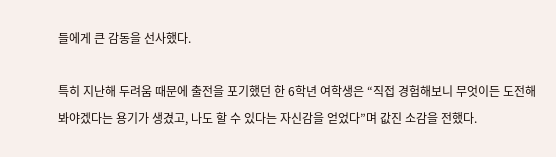들에게 큰 감동을 선사했다.

특히 지난해 두려움 때문에 출전을 포기했던 한 6학년 여학생은 “직접 경험해보니 무엇이든 도전해봐야겠다는 용기가 생겼고, 나도 할 수 있다는 자신감을 얻었다”며 값진 소감을 전했다.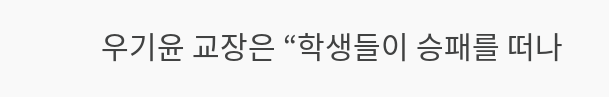우기윤 교장은 “학생들이 승패를 떠나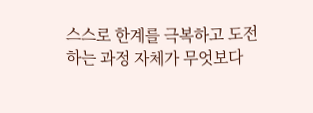스스로 한계를 극복하고 도전하는 과정 자체가 무엇보다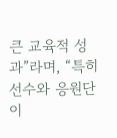큰 교육적 성과”라며, “특히 선수와 응원단이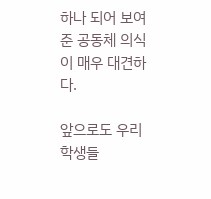하나 되어 보여준 공동체 의식이 매우 대견하다.

앞으로도 우리 학생들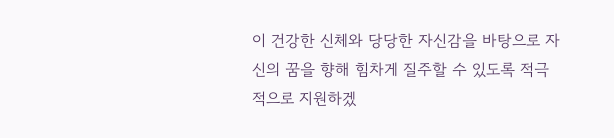이 건강한 신체와 당당한 자신감을 바탕으로 자신의 꿈을 향해 힘차게 질주할 수 있도록 적극적으로 지원하겠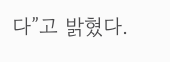다”고 밝혔다.